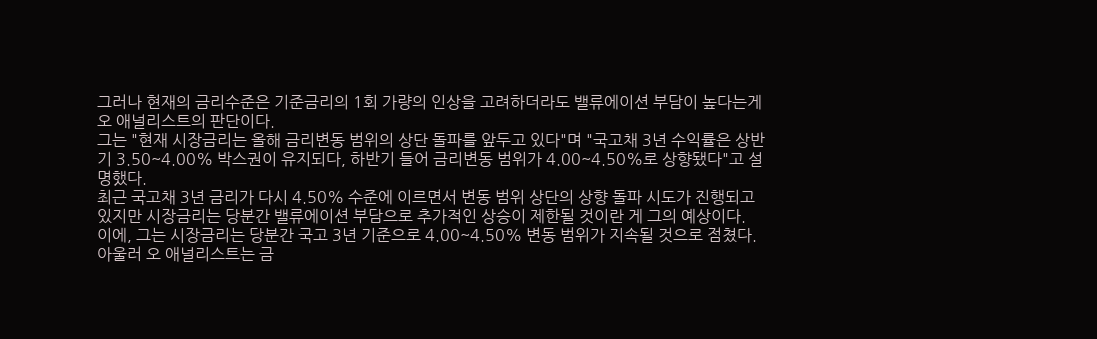그러나 현재의 금리수준은 기준금리의 1회 가량의 인상을 고려하더라도 밸류에이션 부담이 높다는게 오 애널리스트의 판단이다.
그는 "현재 시장금리는 올해 금리변동 범위의 상단 돌파를 앞두고 있다"며 "국고채 3년 수익률은 상반기 3.50~4.00% 박스권이 유지되다, 하반기 들어 금리변동 범위가 4.00~4.50%로 상향됐다"고 설명했다.
최근 국고채 3년 금리가 다시 4.50% 수준에 이르면서 변동 범위 상단의 상향 돌파 시도가 진행되고 있지만 시장금리는 당분간 밸류에이션 부담으로 추가적인 상승이 제한될 것이란 게 그의 예상이다.
이에, 그는 시장금리는 당분간 국고 3년 기준으로 4.00~4.50% 변동 범위가 지속될 것으로 점쳤다.
아울러 오 애널리스트는 금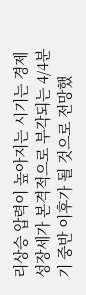리상승 압력이 높아지는 시기는 경제 성장세가 본격적으로 부각되는 4/4분기 중반 이후가 될 것으로 전망했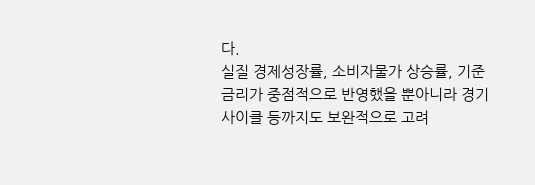다.
실질 경제성장률, 소비자물가 상승률, 기준금리가 중점적으로 반영했을 뿐아니라 경기사이클 등까지도 보완적으로 고려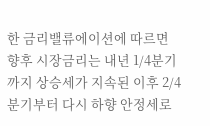한 금리밸류에이션에 따르면 향후 시장금리는 내년 1/4분기까지 상승세가 지속된 이후 2/4분기부터 다시 하향 안정세로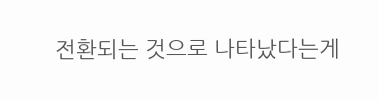전환되는 것으로 나타났다는게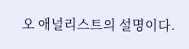오 애널리스트의 설명이다.